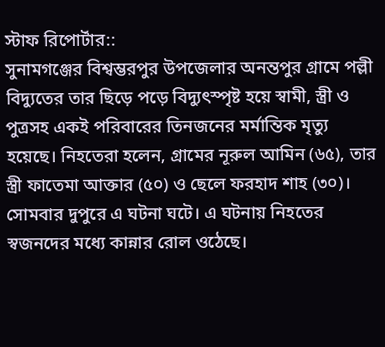স্টাফ রিপোর্টার::
সুনামগঞ্জের বিশ্বম্ভরপুর উপজেলার অনন্তপুর গ্রামে পল্লী বিদ্যুতের তার ছিড়ে পড়ে বিদ্যুৎস্পৃষ্ট হয়ে স্বামী, স্ত্রী ও পুত্রসহ একই পরিবারের তিনজনের মর্মান্তিক মৃত্যু হয়েছে। নিহতেরা হলেন, গ্রামের নূরুল আমিন (৬৫), তার স্ত্রী ফাতেমা আক্তার (৫০) ও ছেলে ফরহাদ শাহ (৩০)। সোমবার দুপুরে এ ঘটনা ঘটে। এ ঘটনায় নিহতের স্বজনদের মধ্যে কান্নার রোল ওঠেছে।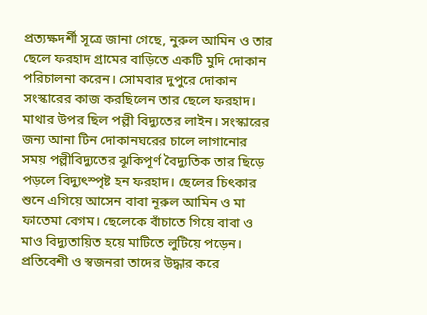প্রত্যক্ষদর্শী সূত্রে জানা গেছে, নুরুল আমিন ও তার ছেলে ফরহাদ গ্রামের বাড়িতে একটি মুদি দোকান পরিচালনা করেন। সোমবার দুপুরে দোকান সংস্কারের কাজ করছিলেন তার ছেলে ফরহাদ। মাথার উপর ছিল পল্লী বিদ্যুতের লাইন। সংস্কারের জন্য আনা টিন দোকানঘরের চালে লাগানোর সময় পল্লীবিদ্যুতের ঝূকিপূর্ণ বৈদ্যুতিক তার ছিড়ে পড়লে বিদ্যুৎস্পৃষ্ট হন ফরহাদ। ছেলের চিৎকার শুনে এগিয়ে আসেন বাবা নূরুল আমিন ও মা ফাতেমা বেগম। ছেলেকে বাঁচাতে গিয়ে বাবা ও মাও বিদ্যুতায়িত হয়ে মাটিতে লুটিয়ে পড়েন। প্রতিবেশী ও স্বজনরা তাদের উদ্ধার করে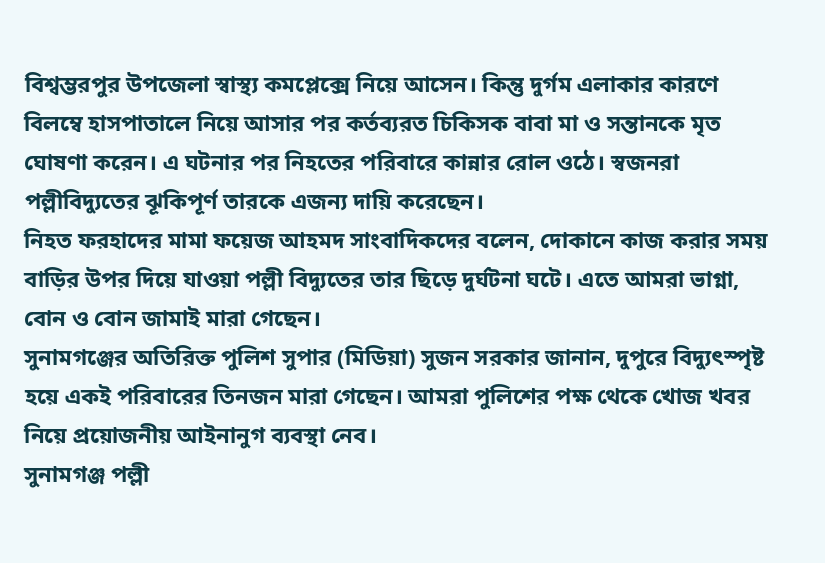বিশ্বম্ভরপুর উপজেলা স্বাস্থ্য কমপ্লেক্সে নিয়ে আসেন। কিন্তু দুর্গম এলাকার কারণে বিলম্বে হাসপাতালে নিয়ে আসার পর কর্তব্যরত চিকিসক বাবা মা ও সন্তানকে মৃত ঘোষণা করেন। এ ঘটনার পর নিহতের পরিবারে কান্নার রোল ওঠে। স্বজনরা পল্লীবিদ্যুতের ঝূকিপূর্ণ তারকে এজন্য দায়ি করেছেন।
নিহত ফরহাদের মামা ফয়েজ আহমদ সাংবাদিকদের বলেন, দোকানে কাজ করার সময় বাড়ির উপর দিয়ে যাওয়া পল্লী বিদ্যুতের তার ছিড়ে দুর্ঘটনা ঘটে। এতে আমরা ভাগ্না, বোন ও বোন জামাই মারা গেছেন।
সুনামগঞ্জের অতিরিক্ত পুলিশ সুপার (মিডিয়া) সুজন সরকার জানান, দুপুরে বিদ্যুৎস্পৃষ্ট হয়ে একই পরিবারের তিনজন মারা গেছেন। আমরা পুলিশের পক্ষ থেকে খোজ খবর নিয়ে প্রয়োজনীয় আইনানুগ ব্যবস্থা নেব।
সুনামগঞ্জ পল্লী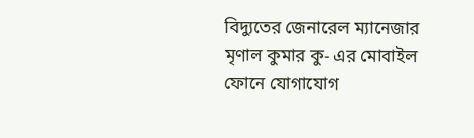বিদ্যুতের জেনারেল ম্যানেজার মৃণাল কুমার কু- এর মোবাইল ফোনে যোগাযোগ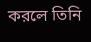করলে তিনি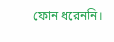ফোন ধরেননি।